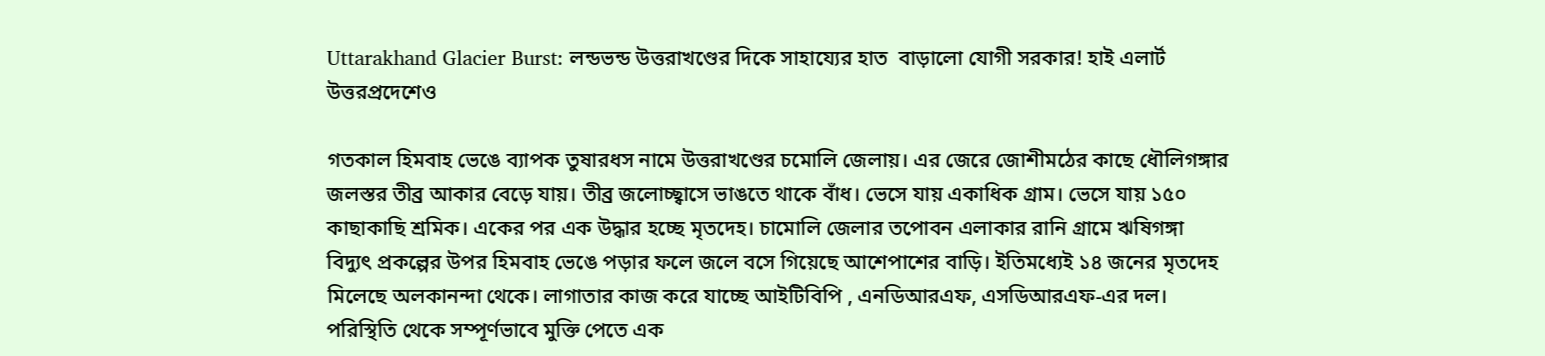Uttarakhand Glacier Burst: লন্ডভন্ড উত্তরাখণ্ডের দিকে সাহায্যের হাত  বাড়ালো যোগী সরকার! হাই এলার্ট উত্তরপ্রদেশেও

গতকাল হিমবাহ ভেঙে ব্যাপক তুষারধস নামে উত্তরাখণ্ডের চমোলি জেলায়। এর জেরে জোশীমঠের কাছে ধৌলিগঙ্গার জলস্তর তীব্র আকার বেড়ে যায়। তীব্র জলোচ্ছ্বাসে ভাঙতে থাকে বাঁধ। ভেসে যায় একাধিক গ্রাম। ভেসে যায় ১৫০ কাছাকাছি শ্রমিক। একের পর এক উদ্ধার হচ্ছে মৃতদেহ। চামোলি জেলার তপোবন এলাকার রানি গ্রামে ঋষিগঙ্গা বিদ্যুৎ প্রকল্পের উপর হিমবাহ ভেঙে পড়ার ফলে জলে বসে গিয়েছে আশেপাশের বাড়ি। ইতিমধ্যেই ১৪ জনের মৃতদেহ মিলেছে অলকানন্দা থেকে। লাগাতার কাজ করে যাচ্ছে আইটিবিপি , এনডিআর‌এফ, এসডিআরএফ-এর দল। পরিস্থিতি থেকে সম্পূর্ণভাবে মুক্তি পেতে এক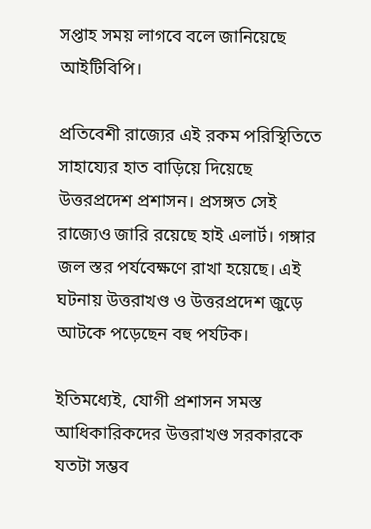সপ্তাহ সময় লাগবে বলে জানিয়েছে আইটিবিপি।

প্রতিবেশী রাজ্যের এই রকম পরিস্থিতিতে সাহায্যের হাত বাড়িয়ে দিয়েছে উত্তরপ্রদেশ প্রশাসন। প্রসঙ্গত সেই রাজ্যেও জারি রয়েছে হাই এলার্ট। গঙ্গার জল স্তর পর্যবেক্ষণে রাখা হয়েছে। এই ঘটনায় উত্তরাখণ্ড ও উত্তরপ্রদেশ জুড়ে আটকে পড়েছেন বহু পর্যটক।

ইতিমধ্যেই, যোগী প্রশাসন সমস্ত আধিকারিকদের উত্তরাখণ্ড সরকারকে যতটা সম্ভব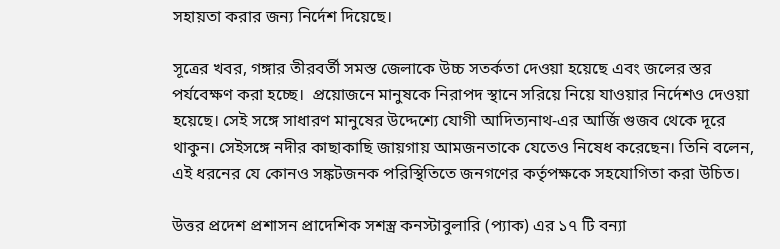সহায়তা করার জন্য নির্দেশ দিয়েছে।

সূত্রের খবর, গঙ্গার তীরবর্তী সমস্ত জেলাকে উচ্চ সতর্কতা দেওয়া হয়েছে এবং জলের স্তর পর্যবেক্ষণ করা হচ্ছে।  প্রয়োজনে মানুষকে নিরাপদ স্থানে সরিয়ে নিয়ে যাওয়ার নির্দেশ‌ও দেওয়া হয়েছে। সেই সঙ্গে সাধারণ মানুষের উদ্দেশ্যে যোগী আদিত্যনাথ-এর আর্জি গুজব থেকে দূরে থাকুন। সেইসঙ্গে নদীর কাছাকাছি জায়গায় আমজনতাকে যেতেও নিষেধ করেছেন। তিনি বলেন, এই ধরনের যে কোনও সঙ্কটজনক পরিস্থিতিতে জনগণের কর্তৃপক্ষকে সহযোগিতা করা উচিত।

উত্তর প্রদেশ প্রশাসন প্রাদেশিক সশস্ত্র কনস্টাবুলারি (প্যাক) এর ১৭ টি বন্যা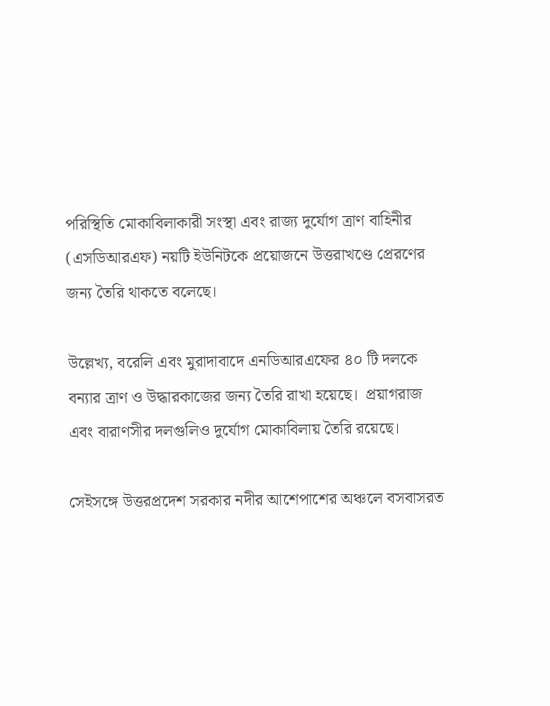পরিস্থিতি মোকাবিলাকারী সংস্থা এবং রাজ্য দুর্যোগ ত্রাণ বাহিনীর (এসডিআরএফ) নয়টি ইউনিটকে প্রয়োজনে উত্তরাখণ্ডে প্রেরণের জন্য তৈরি থাকতে বলেছে।

উল্লেখ্য, বরেলি এবং মুরাদাবাদে এনডিআরএফের ৪০ টি দলকে বন্যার ত্রাণ ও উদ্ধারকাজের জন্য তৈরি রাখা হয়েছে।  প্রয়াগরাজ এবং বারাণসীর দলগুলিও দুর্যোগ মোকাবিলায় তৈরি রয়েছে।

সেইসঙ্গে উত্তরপ্রদেশ সরকার নদীর আশেপাশের অঞ্চলে বসবাসরত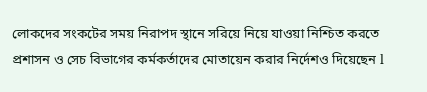লোকদের সংকটের সময় নিরাপদ স্থানে সরিয়ে নিয়ে যাওয়া নিশ্চিত করতে প্রশাসন ও সেচ বিভাগের কর্মকর্তাদের মোতায়েন করার নির্দেশ‌ও দিয়েছেন l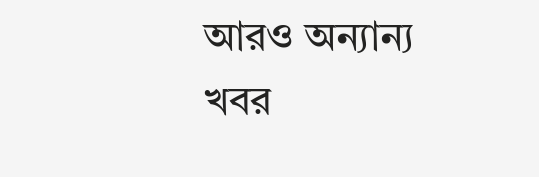আরও অন্যান্য খবর